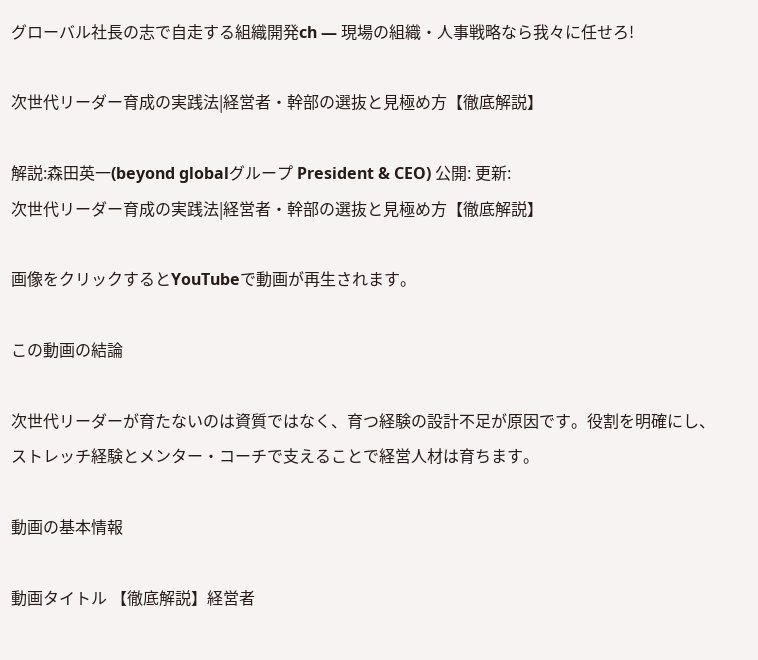グローバル社長の志で自走する組織開発ch — 現場の組織・人事戦略なら我々に任せろ!

次世代リーダー育成の実践法|経営者・幹部の選抜と見極め方【徹底解説】

解説:森田英一(beyond globalグループ President & CEO) 公開: 更新:
次世代リーダー育成の実践法|経営者・幹部の選抜と見極め方【徹底解説】

画像をクリックするとYouTubeで動画が再生されます。

この動画の結論

次世代リーダーが育たないのは資質ではなく、育つ経験の設計不足が原因です。役割を明確にし、ストレッチ経験とメンター・コーチで支えることで経営人材は育ちます。

動画の基本情報

動画タイトル 【徹底解説】経営者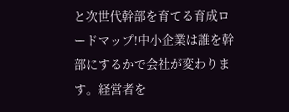と次世代幹部を育てる育成ロードマップ!中小企業は誰を幹部にするかで会社が変わります。経営者を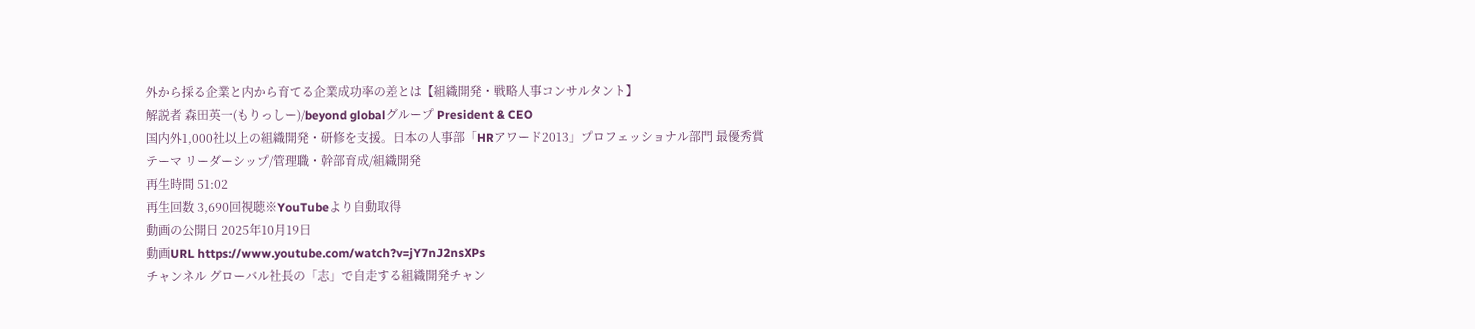外から採る企業と内から育てる企業成功率の差とは【組織開発・戦略人事コンサルタント】
解説者 森田英一(もりっしー)/beyond globalグループ President & CEO
国内外1,000社以上の組織開発・研修を支援。日本の人事部「HRアワード2013」プロフェッショナル部門 最優秀賞
テーマ リーダーシップ/管理職・幹部育成/組織開発
再生時間 51:02
再生回数 3,690回視聴※YouTubeより自動取得
動画の公開日 2025年10月19日
動画URL https://www.youtube.com/watch?v=jY7nJ2nsXPs
チャンネル グローバル社長の「志」で自走する組織開発チャン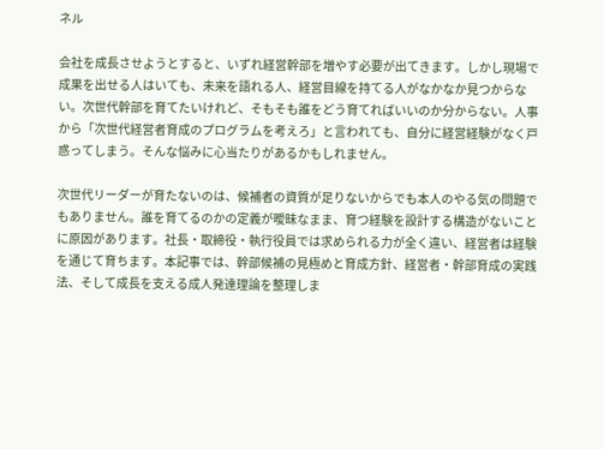ネル

会社を成長させようとすると、いずれ経営幹部を増やす必要が出てきます。しかし現場で成果を出せる人はいても、未来を語れる人、経営目線を持てる人がなかなか見つからない。次世代幹部を育てたいけれど、そもそも誰をどう育てればいいのか分からない。人事から「次世代経営者育成のプログラムを考えろ」と言われても、自分に経営経験がなく戸惑ってしまう。そんな悩みに心当たりがあるかもしれません。

次世代リーダーが育たないのは、候補者の資質が足りないからでも本人のやる気の問題でもありません。誰を育てるのかの定義が曖昧なまま、育つ経験を設計する構造がないことに原因があります。社長・取締役・執行役員では求められる力が全く違い、経営者は経験を通じて育ちます。本記事では、幹部候補の見極めと育成方針、経営者・幹部育成の実践法、そして成長を支える成人発達理論を整理しま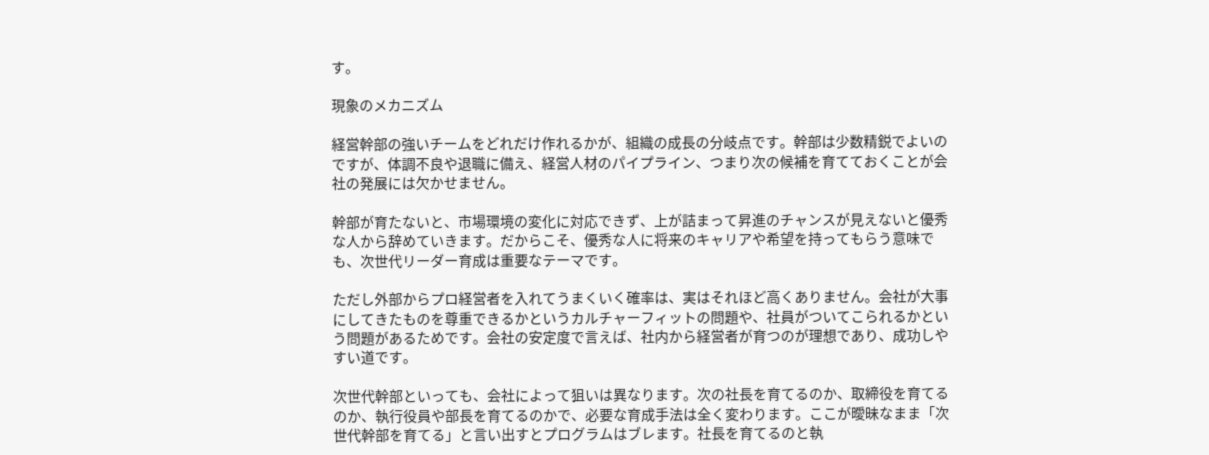す。

現象のメカニズム

経営幹部の強いチームをどれだけ作れるかが、組織の成長の分岐点です。幹部は少数精鋭でよいのですが、体調不良や退職に備え、経営人材のパイプライン、つまり次の候補を育てておくことが会社の発展には欠かせません。

幹部が育たないと、市場環境の変化に対応できず、上が詰まって昇進のチャンスが見えないと優秀な人から辞めていきます。だからこそ、優秀な人に将来のキャリアや希望を持ってもらう意味でも、次世代リーダー育成は重要なテーマです。

ただし外部からプロ経営者を入れてうまくいく確率は、実はそれほど高くありません。会社が大事にしてきたものを尊重できるかというカルチャーフィットの問題や、社員がついてこられるかという問題があるためです。会社の安定度で言えば、社内から経営者が育つのが理想であり、成功しやすい道です。

次世代幹部といっても、会社によって狙いは異なります。次の社長を育てるのか、取締役を育てるのか、執行役員や部長を育てるのかで、必要な育成手法は全く変わります。ここが曖昧なまま「次世代幹部を育てる」と言い出すとプログラムはブレます。社長を育てるのと執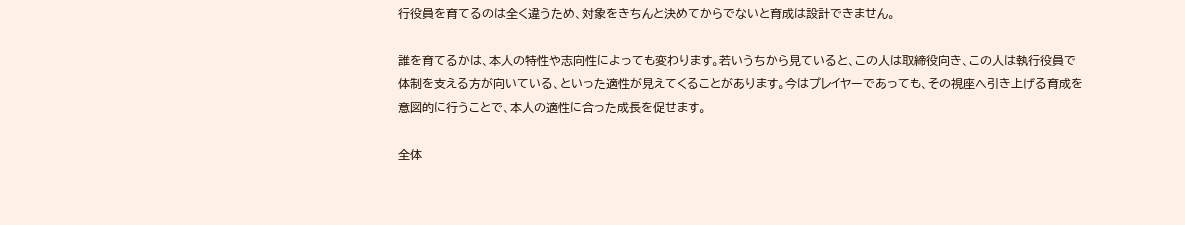行役員を育てるのは全く違うため、対象をきちんと決めてからでないと育成は設計できません。

誰を育てるかは、本人の特性や志向性によっても変わります。若いうちから見ていると、この人は取締役向き、この人は執行役員で体制を支える方が向いている、といった適性が見えてくることがあります。今はプレイヤーであっても、その視座へ引き上げる育成を意図的に行うことで、本人の適性に合った成長を促せます。

全体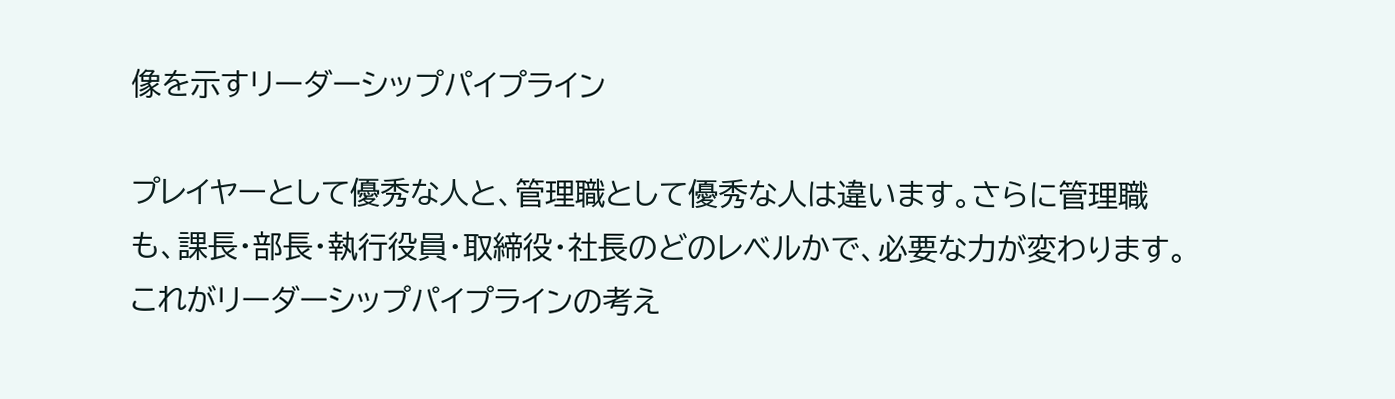像を示すリーダーシップパイプライン

プレイヤーとして優秀な人と、管理職として優秀な人は違います。さらに管理職も、課長・部長・執行役員・取締役・社長のどのレベルかで、必要な力が変わります。これがリーダーシップパイプラインの考え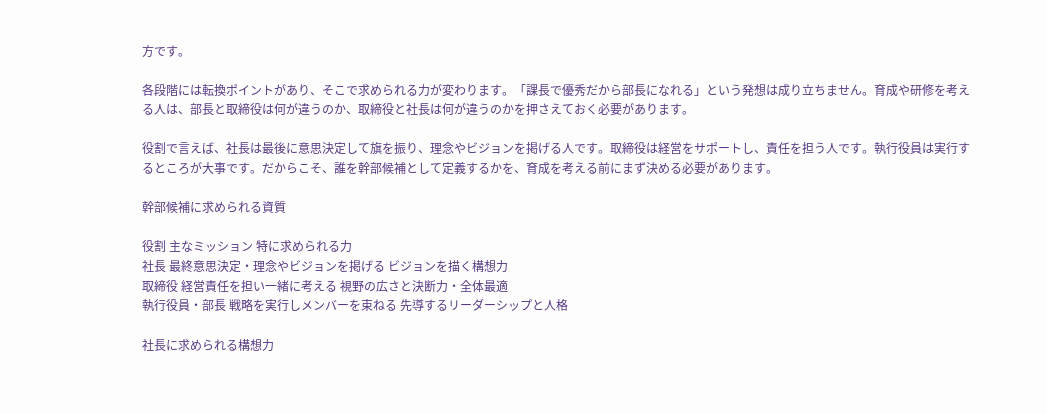方です。

各段階には転換ポイントがあり、そこで求められる力が変わります。「課長で優秀だから部長になれる」という発想は成り立ちません。育成や研修を考える人は、部長と取締役は何が違うのか、取締役と社長は何が違うのかを押さえておく必要があります。

役割で言えば、社長は最後に意思決定して旗を振り、理念やビジョンを掲げる人です。取締役は経営をサポートし、責任を担う人です。執行役員は実行するところが大事です。だからこそ、誰を幹部候補として定義するかを、育成を考える前にまず決める必要があります。

幹部候補に求められる資質

役割 主なミッション 特に求められる力
社長 最終意思決定・理念やビジョンを掲げる ビジョンを描く構想力
取締役 経営責任を担い一緒に考える 視野の広さと決断力・全体最適
執行役員・部長 戦略を実行しメンバーを束ねる 先導するリーダーシップと人格

社長に求められる構想力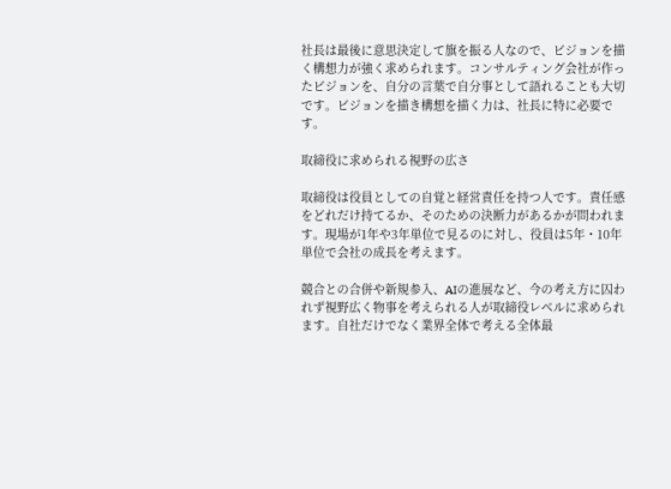社長は最後に意思決定して旗を振る人なので、ビジョンを描く構想力が強く求められます。コンサルティング会社が作ったビジョンを、自分の言葉で自分事として語れることも大切です。ビジョンを描き構想を描く力は、社長に特に必要です。

取締役に求められる視野の広さ

取締役は役員としての自覚と経営責任を持つ人です。責任感をどれだけ持てるか、そのための決断力があるかが問われます。現場が1年や3年単位で見るのに対し、役員は5年・10年単位で会社の成長を考えます。

競合との合併や新規参入、AIの進展など、今の考え方に囚われず視野広く物事を考えられる人が取締役レベルに求められます。自社だけでなく業界全体で考える全体最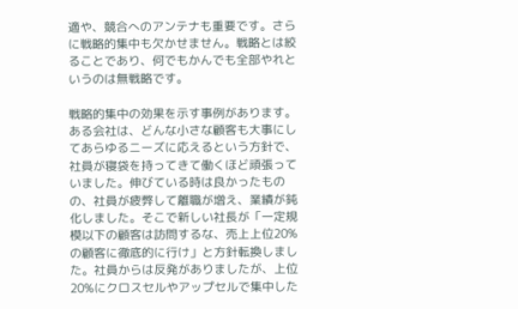適や、競合へのアンテナも重要です。さらに戦略的集中も欠かせません。戦略とは絞ることであり、何でもかんでも全部やれというのは無戦略です。

戦略的集中の効果を示す事例があります。ある会社は、どんな小さな顧客も大事にしてあらゆるニーズに応えるという方針で、社員が寝袋を持ってきて働くほど頑張っていました。伸びている時は良かったものの、社員が疲弊して離職が増え、業績が鈍化しました。そこで新しい社長が「一定規模以下の顧客は訪問するな、売上上位20%の顧客に徹底的に行け」と方針転換しました。社員からは反発がありましたが、上位20%にクロスセルやアップセルで集中した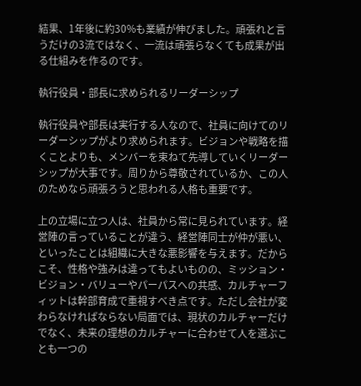結果、1年後に約30%も業績が伸びました。頑張れと言うだけの3流ではなく、一流は頑張らなくても成果が出る仕組みを作るのです。

執行役員・部長に求められるリーダーシップ

執行役員や部長は実行する人なので、社員に向けてのリーダーシップがより求められます。ビジョンや戦略を描くことよりも、メンバーを束ねて先導していくリーダーシップが大事です。周りから尊敬されているか、この人のためなら頑張ろうと思われる人格も重要です。

上の立場に立つ人は、社員から常に見られています。経営陣の言っていることが違う、経営陣同士が仲が悪い、といったことは組織に大きな悪影響を与えます。だからこそ、性格や強みは違ってもよいものの、ミッション・ビジョン・バリューやパーパスへの共感、カルチャーフィットは幹部育成で重視すべき点です。ただし会社が変わらなければならない局面では、現状のカルチャーだけでなく、未来の理想のカルチャーに合わせて人を選ぶことも一つの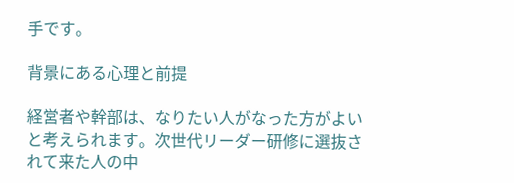手です。

背景にある心理と前提

経営者や幹部は、なりたい人がなった方がよいと考えられます。次世代リーダー研修に選抜されて来た人の中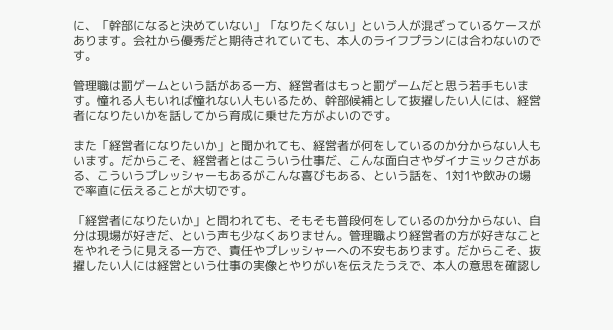に、「幹部になると決めていない」「なりたくない」という人が混ざっているケースがあります。会社から優秀だと期待されていても、本人のライフプランには合わないのです。

管理職は罰ゲームという話がある一方、経営者はもっと罰ゲームだと思う若手もいます。憧れる人もいれば憧れない人もいるため、幹部候補として抜擢したい人には、経営者になりたいかを話してから育成に乗せた方がよいのです。

また「経営者になりたいか」と聞かれても、経営者が何をしているのか分からない人もいます。だからこそ、経営者とはこういう仕事だ、こんな面白さやダイナミックさがある、こういうプレッシャーもあるがこんな喜びもある、という話を、1対1や飲みの場で率直に伝えることが大切です。

「経営者になりたいか」と問われても、そもそも普段何をしているのか分からない、自分は現場が好きだ、という声も少なくありません。管理職より経営者の方が好きなことをやれそうに見える一方で、責任やプレッシャーへの不安もあります。だからこそ、抜擢したい人には経営という仕事の実像とやりがいを伝えたうえで、本人の意思を確認し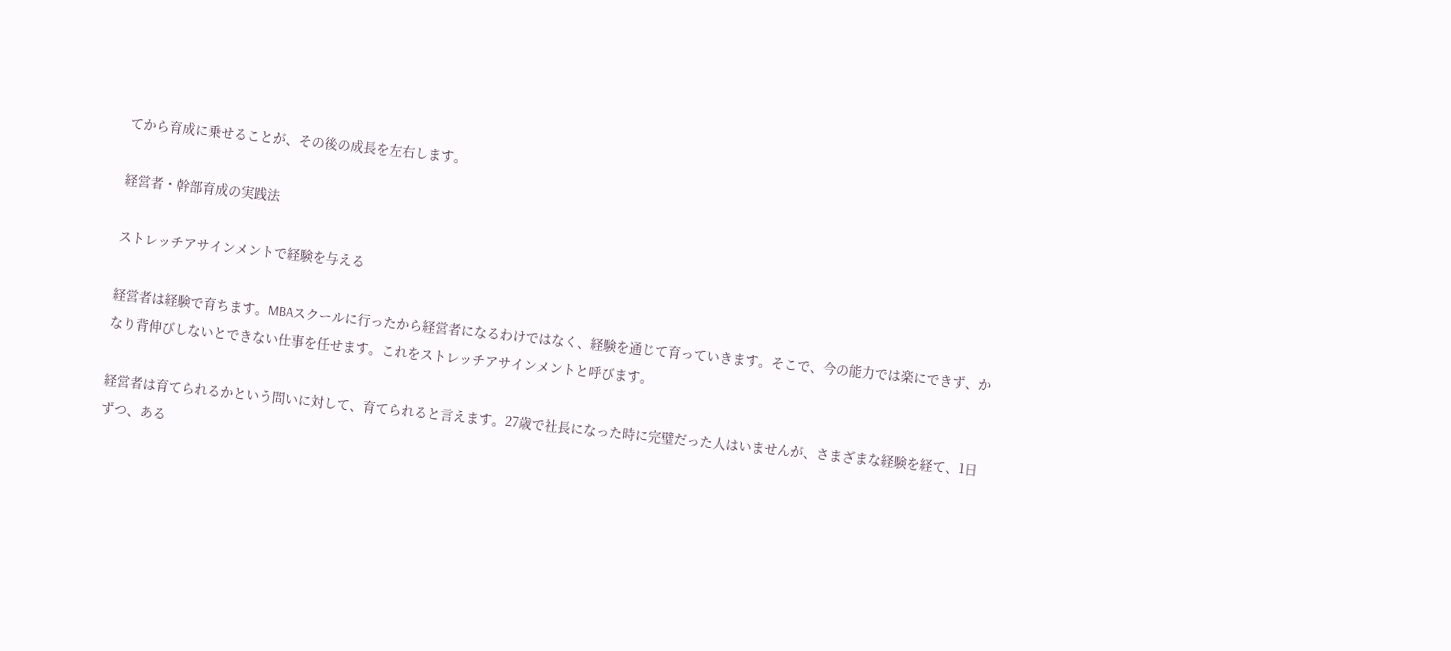てから育成に乗せることが、その後の成長を左右します。

経営者・幹部育成の実践法

ストレッチアサインメントで経験を与える

経営者は経験で育ちます。MBAスクールに行ったから経営者になるわけではなく、経験を通じて育っていきます。そこで、今の能力では楽にできず、かなり背伸びしないとできない仕事を任せます。これをストレッチアサインメントと呼びます。

経営者は育てられるかという問いに対して、育てられると言えます。27歳で社長になった時に完璧だった人はいませんが、さまざまな経験を経て、1日ずつ、ある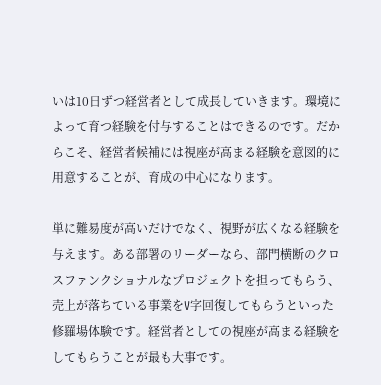いは10日ずつ経営者として成長していきます。環境によって育つ経験を付与することはできるのです。だからこそ、経営者候補には視座が高まる経験を意図的に用意することが、育成の中心になります。

単に難易度が高いだけでなく、視野が広くなる経験を与えます。ある部署のリーダーなら、部門横断のクロスファンクショナルなプロジェクトを担ってもらう、売上が落ちている事業をV字回復してもらうといった修羅場体験です。経営者としての視座が高まる経験をしてもらうことが最も大事です。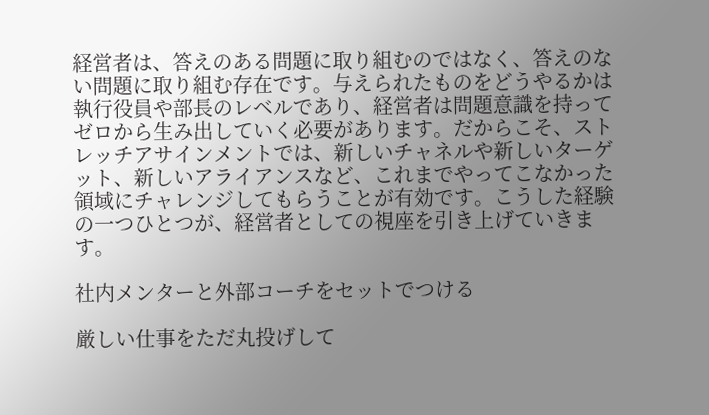経営者は、答えのある問題に取り組むのではなく、答えのない問題に取り組む存在です。与えられたものをどうやるかは執行役員や部長のレベルであり、経営者は問題意識を持ってゼロから生み出していく必要があります。だからこそ、ストレッチアサインメントでは、新しいチャネルや新しいターゲット、新しいアライアンスなど、これまでやってこなかった領域にチャレンジしてもらうことが有効です。こうした経験の一つひとつが、経営者としての視座を引き上げていきます。

社内メンターと外部コーチをセットでつける

厳しい仕事をただ丸投げして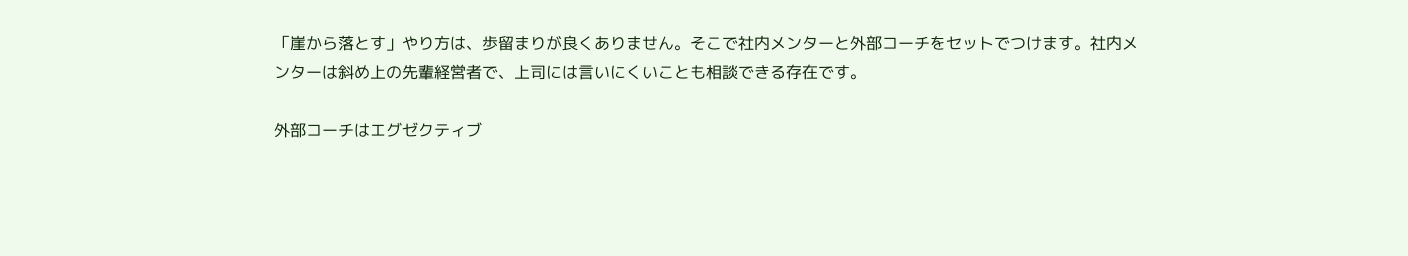「崖から落とす」やり方は、歩留まりが良くありません。そこで社内メンターと外部コーチをセットでつけます。社内メンターは斜め上の先輩経営者で、上司には言いにくいことも相談できる存在です。

外部コーチはエグゼクティブ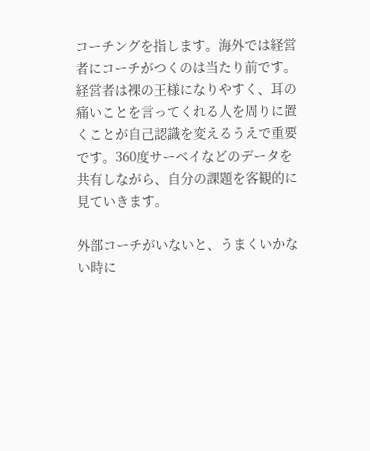コーチングを指します。海外では経営者にコーチがつくのは当たり前です。経営者は裸の王様になりやすく、耳の痛いことを言ってくれる人を周りに置くことが自己認識を変えるうえで重要です。360度サーベイなどのデータを共有しながら、自分の課題を客観的に見ていきます。

外部コーチがいないと、うまくいかない時に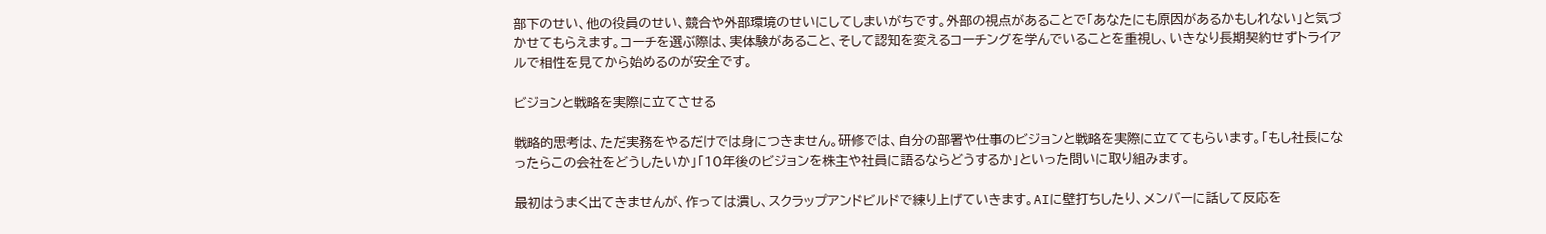部下のせい、他の役員のせい、競合や外部環境のせいにしてしまいがちです。外部の視点があることで「あなたにも原因があるかもしれない」と気づかせてもらえます。コーチを選ぶ際は、実体験があること、そして認知を変えるコーチングを学んでいることを重視し、いきなり長期契約せずトライアルで相性を見てから始めるのが安全です。

ビジョンと戦略を実際に立てさせる

戦略的思考は、ただ実務をやるだけでは身につきません。研修では、自分の部署や仕事のビジョンと戦略を実際に立ててもらいます。「もし社長になったらこの会社をどうしたいか」「10年後のビジョンを株主や社員に語るならどうするか」といった問いに取り組みます。

最初はうまく出てきませんが、作っては潰し、スクラップアンドビルドで練り上げていきます。AIに壁打ちしたり、メンバーに話して反応を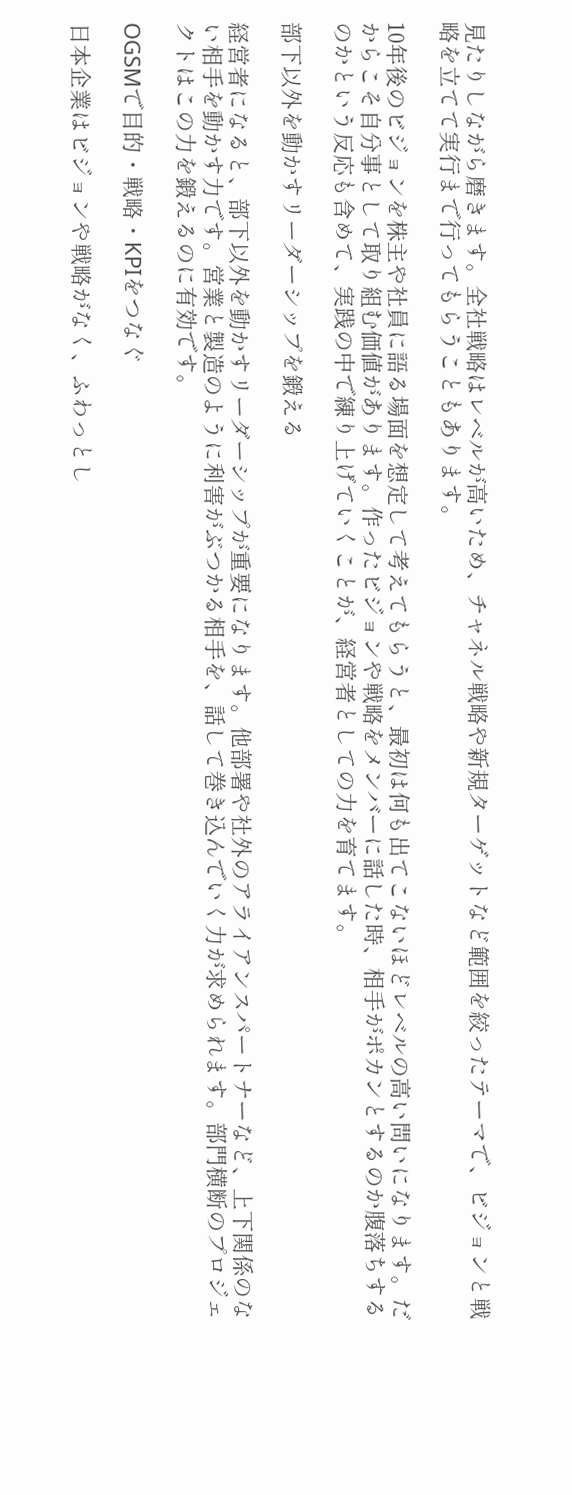見たりしながら磨きます。全社戦略はレベルが高いため、チャネル戦略や新規ターゲットなど範囲を絞ったテーマで、ビジョンと戦略を立てて実行まで行ってもらうこともあります。

10年後のビジョンを株主や社員に語る場面を想定して考えてもらうと、最初は何も出てこないほどレベルの高い問いになります。だからこそ自分事として取り組む価値があります。作ったビジョンや戦略をメンバーに話した時、相手がポカンとするのか腹落ちするのかという反応も含めて、実践の中で練り上げていくことが、経営者としての力を育てます。

部下以外を動かすリーダーシップを鍛える

経営者になると、部下以外を動かすリーダーシップが重要になります。他部署や社外のアライアンスパートナーなど、上下関係のない相手を動かす力です。営業と製造のように利害がぶつかる相手を、話して巻き込んでいく力が求められます。部門横断のプロジェクトはこの力を鍛えるのに有効です。

OGSMで目的・戦略・KPIをつなぐ

日本企業はビジョンや戦略がなく、ふわっとし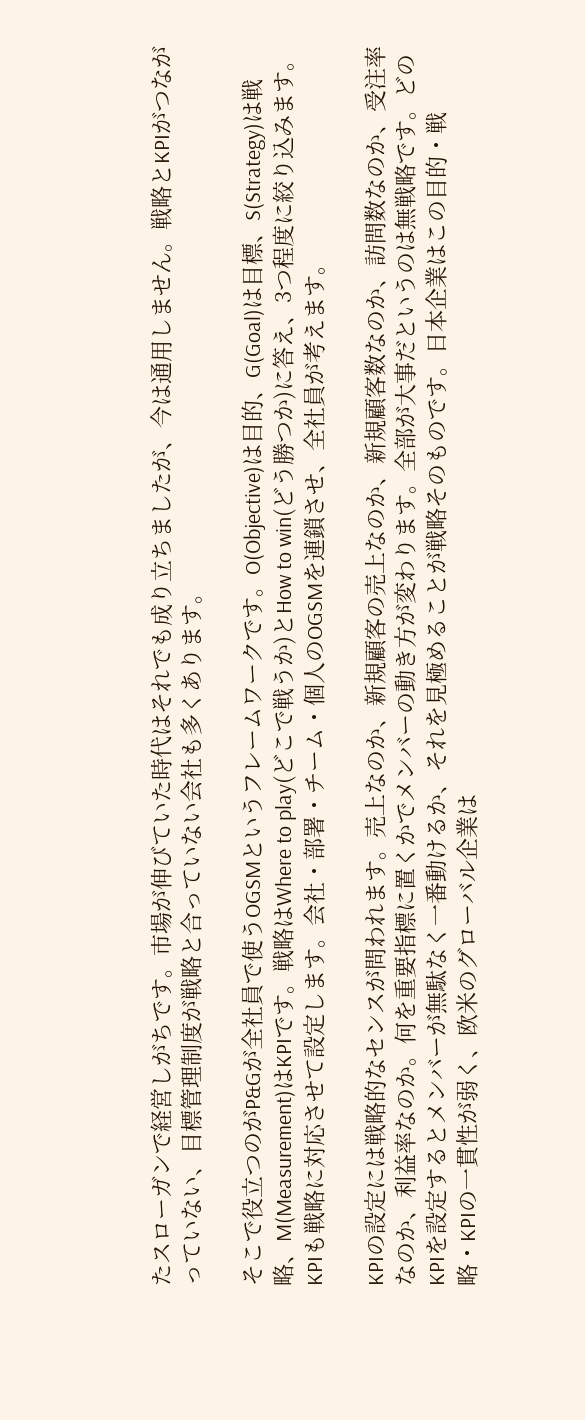たスローガンで経営しがちです。市場が伸びていた時代はそれでも成り立ちましたが、今は通用しません。戦略とKPIがつながっていない、目標管理制度が戦略と合っていない会社も多くあります。

そこで役立つのがP&Gが全社員で使うOGSMというフレームワークです。O(Objective)は目的、G(Goal)は目標、S(Strategy)は戦略、M(Measurement)はKPIです。戦略はWhere to play(どこで戦うか)とHow to win(どう勝つか)に答え、3つ程度に絞り込みます。KPIも戦略に対応させて設定します。会社・部署・チーム・個人のOGSMを連鎖させ、全社員が考えます。

KPIの設定には戦略的なセンスが問われます。売上なのか、新規顧客の売上なのか、新規顧客数なのか、訪問数なのか、受注率なのか、利益率なのか。何を重要指標に置くかでメンバーの動き方が変わります。全部が大事だというのは無戦略です。どのKPIを設定するとメンバーが無駄なく一番動けるか、それを見極めることが戦略そのものです。日本企業はこの目的・戦略・KPIの一貫性が弱く、欧米のグローバル企業は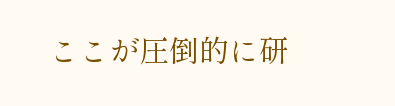ここが圧倒的に研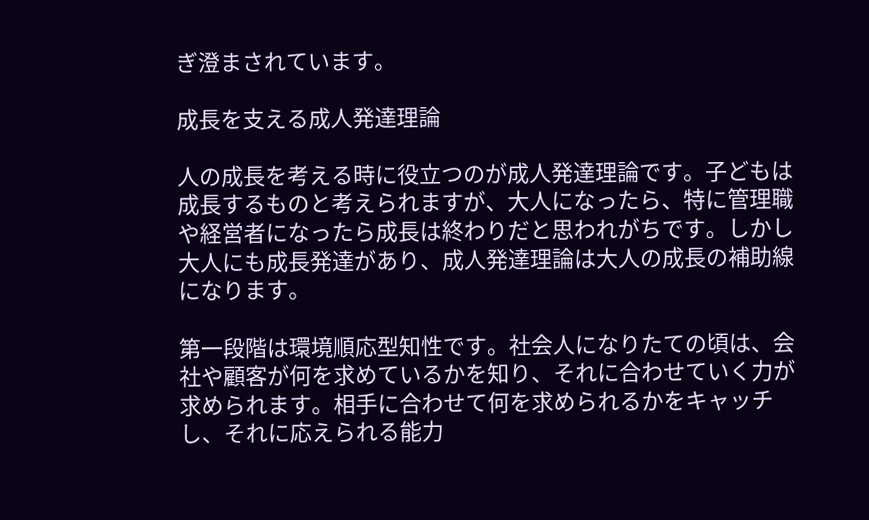ぎ澄まされています。

成長を支える成人発達理論

人の成長を考える時に役立つのが成人発達理論です。子どもは成長するものと考えられますが、大人になったら、特に管理職や経営者になったら成長は終わりだと思われがちです。しかし大人にも成長発達があり、成人発達理論は大人の成長の補助線になります。

第一段階は環境順応型知性です。社会人になりたての頃は、会社や顧客が何を求めているかを知り、それに合わせていく力が求められます。相手に合わせて何を求められるかをキャッチし、それに応えられる能力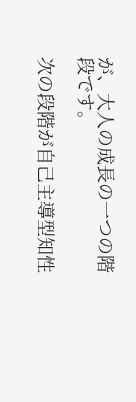が、大人の成長の一つの階段です。

次の段階が自己主導型知性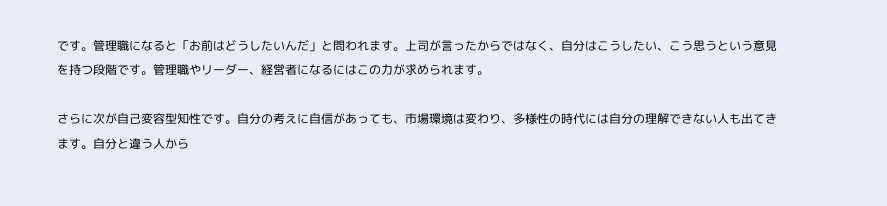です。管理職になると「お前はどうしたいんだ」と問われます。上司が言ったからではなく、自分はこうしたい、こう思うという意見を持つ段階です。管理職やリーダー、経営者になるにはこの力が求められます。

さらに次が自己変容型知性です。自分の考えに自信があっても、市場環境は変わり、多様性の時代には自分の理解できない人も出てきます。自分と違う人から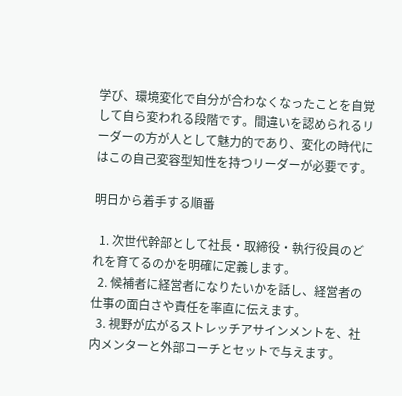学び、環境変化で自分が合わなくなったことを自覚して自ら変われる段階です。間違いを認められるリーダーの方が人として魅力的であり、変化の時代にはこの自己変容型知性を持つリーダーが必要です。

明日から着手する順番

  1. 次世代幹部として社長・取締役・執行役員のどれを育てるのかを明確に定義します。
  2. 候補者に経営者になりたいかを話し、経営者の仕事の面白さや責任を率直に伝えます。
  3. 視野が広がるストレッチアサインメントを、社内メンターと外部コーチとセットで与えます。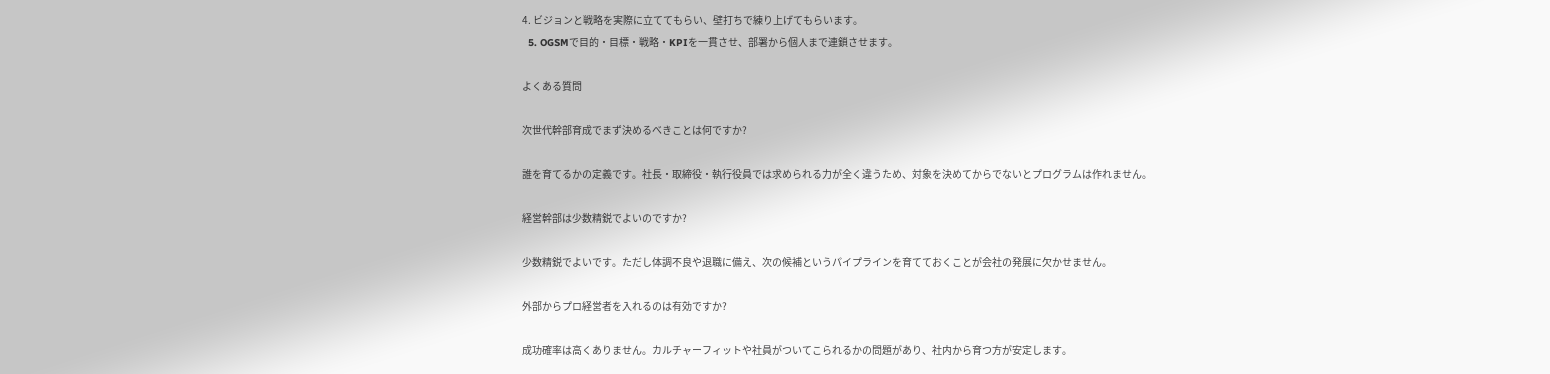4. ビジョンと戦略を実際に立ててもらい、壁打ちで練り上げてもらいます。
  5. OGSMで目的・目標・戦略・KPIを一貫させ、部署から個人まで連鎖させます。

よくある質問

次世代幹部育成でまず決めるべきことは何ですか?

誰を育てるかの定義です。社長・取締役・執行役員では求められる力が全く違うため、対象を決めてからでないとプログラムは作れません。

経営幹部は少数精鋭でよいのですか?

少数精鋭でよいです。ただし体調不良や退職に備え、次の候補というパイプラインを育てておくことが会社の発展に欠かせません。

外部からプロ経営者を入れるのは有効ですか?

成功確率は高くありません。カルチャーフィットや社員がついてこられるかの問題があり、社内から育つ方が安定します。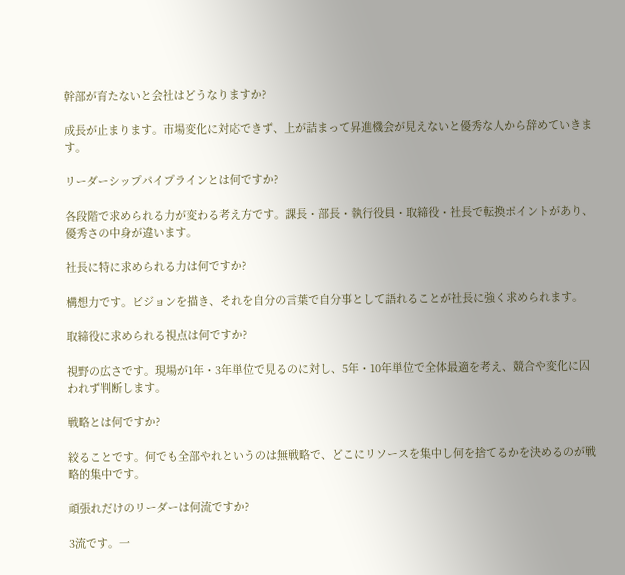幹部が育たないと会社はどうなりますか?

成長が止まります。市場変化に対応できず、上が詰まって昇進機会が見えないと優秀な人から辞めていきます。

リーダーシップパイプラインとは何ですか?

各段階で求められる力が変わる考え方です。課長・部長・執行役員・取締役・社長で転換ポイントがあり、優秀さの中身が違います。

社長に特に求められる力は何ですか?

構想力です。ビジョンを描き、それを自分の言葉で自分事として語れることが社長に強く求められます。

取締役に求められる視点は何ですか?

視野の広さです。現場が1年・3年単位で見るのに対し、5年・10年単位で全体最適を考え、競合や変化に囚われず判断します。

戦略とは何ですか?

絞ることです。何でも全部やれというのは無戦略で、どこにリソースを集中し何を捨てるかを決めるのが戦略的集中です。

頑張れだけのリーダーは何流ですか?

3流です。一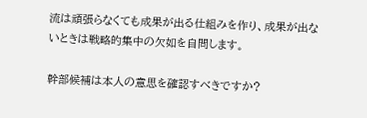流は頑張らなくても成果が出る仕組みを作り、成果が出ないときは戦略的集中の欠如を自問します。

幹部候補は本人の意思を確認すべきですか?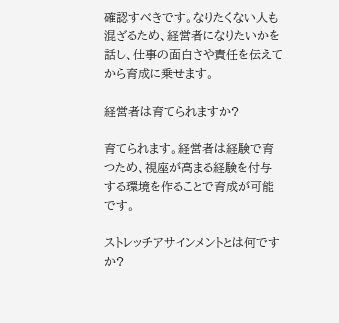確認すべきです。なりたくない人も混ざるため、経営者になりたいかを話し、仕事の面白さや責任を伝えてから育成に乗せます。

経営者は育てられますか?

育てられます。経営者は経験で育つため、視座が高まる経験を付与する環境を作ることで育成が可能です。

ストレッチアサインメントとは何ですか?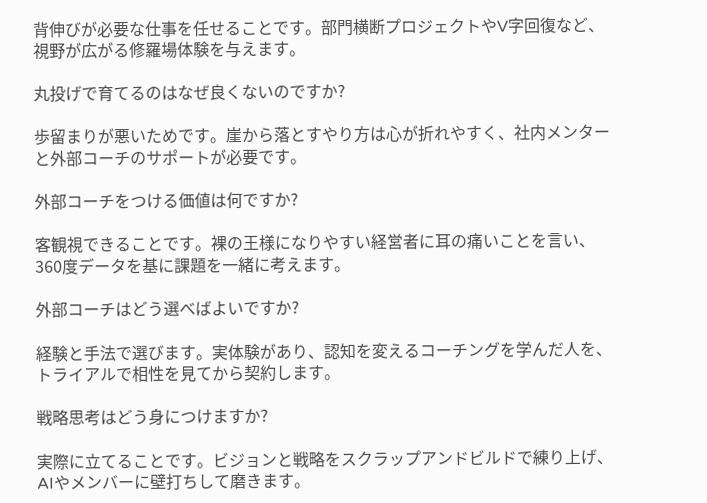背伸びが必要な仕事を任せることです。部門横断プロジェクトやV字回復など、視野が広がる修羅場体験を与えます。

丸投げで育てるのはなぜ良くないのですか?

歩留まりが悪いためです。崖から落とすやり方は心が折れやすく、社内メンターと外部コーチのサポートが必要です。

外部コーチをつける価値は何ですか?

客観視できることです。裸の王様になりやすい経営者に耳の痛いことを言い、360度データを基に課題を一緒に考えます。

外部コーチはどう選べばよいですか?

経験と手法で選びます。実体験があり、認知を変えるコーチングを学んだ人を、トライアルで相性を見てから契約します。

戦略思考はどう身につけますか?

実際に立てることです。ビジョンと戦略をスクラップアンドビルドで練り上げ、AIやメンバーに壁打ちして磨きます。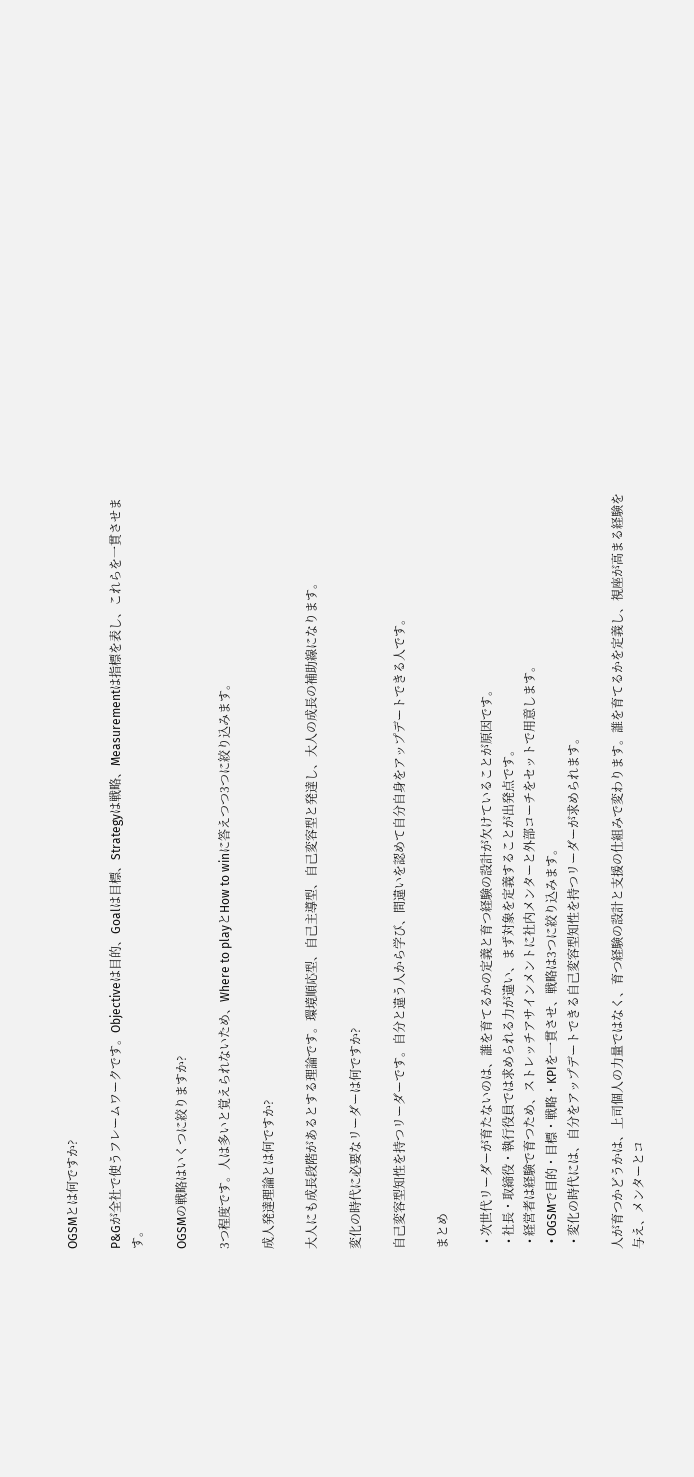OGSMとは何ですか?

P&Gが全社で使うフレームワークです。Objectiveは目的、Goalは目標、Strategyは戦略、Measurementは指標を表し、これらを一貫させます。

OGSMの戦略はいくつに絞りますか?

3つ程度です。人は多いと覚えられないため、Where to playとHow to winに答えつつ3つに絞り込みます。

成人発達理論とは何ですか?

大人にも成長段階があるとする理論です。環境順応型、自己主導型、自己変容型と発達し、大人の成長の補助線になります。

変化の時代に必要なリーダーは何ですか?

自己変容型知性を持つリーダーです。自分と違う人から学び、間違いを認めて自分自身をアップデートできる人です。

まとめ

  • 次世代リーダーが育たないのは、誰を育てるかの定義と育つ経験の設計が欠けていることが原因です。
  • 社長・取締役・執行役員では求められる力が違い、まず対象を定義することが出発点です。
  • 経営者は経験で育つため、ストレッチアサインメントに社内メンターと外部コーチをセットで用意します。
  • OGSMで目的・目標・戦略・KPIを一貫させ、戦略は3つに絞り込みます。
  • 変化の時代には、自分をアップデートできる自己変容型知性を持つリーダーが求められます。

人が育つかどうかは、上司個人の力量ではなく、育つ経験の設計と支援の仕組みで変わります。誰を育てるかを定義し、視座が高まる経験を与え、メンターとコ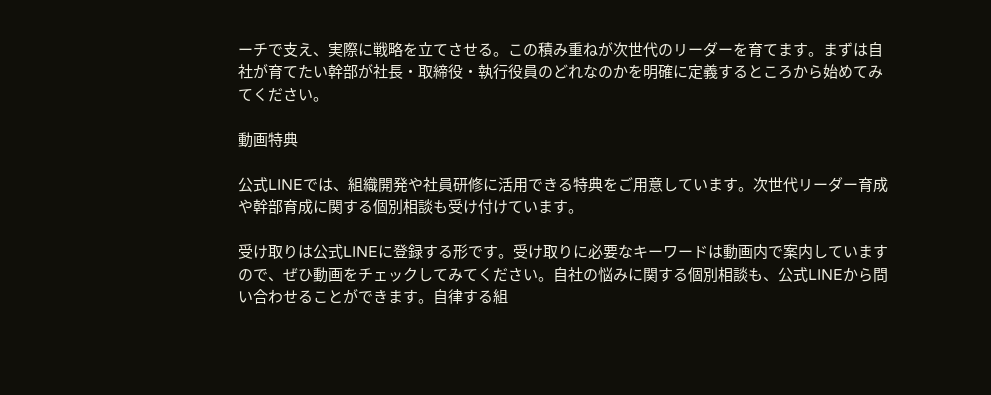ーチで支え、実際に戦略を立てさせる。この積み重ねが次世代のリーダーを育てます。まずは自社が育てたい幹部が社長・取締役・執行役員のどれなのかを明確に定義するところから始めてみてください。

動画特典

公式LINEでは、組織開発や社員研修に活用できる特典をご用意しています。次世代リーダー育成や幹部育成に関する個別相談も受け付けています。

受け取りは公式LINEに登録する形です。受け取りに必要なキーワードは動画内で案内していますので、ぜひ動画をチェックしてみてください。自社の悩みに関する個別相談も、公式LINEから問い合わせることができます。自律する組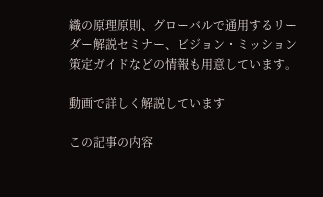織の原理原則、グローバルで通用するリーダー解説セミナー、ビジョン・ミッション策定ガイドなどの情報も用意しています。

動画で詳しく解説しています

この記事の内容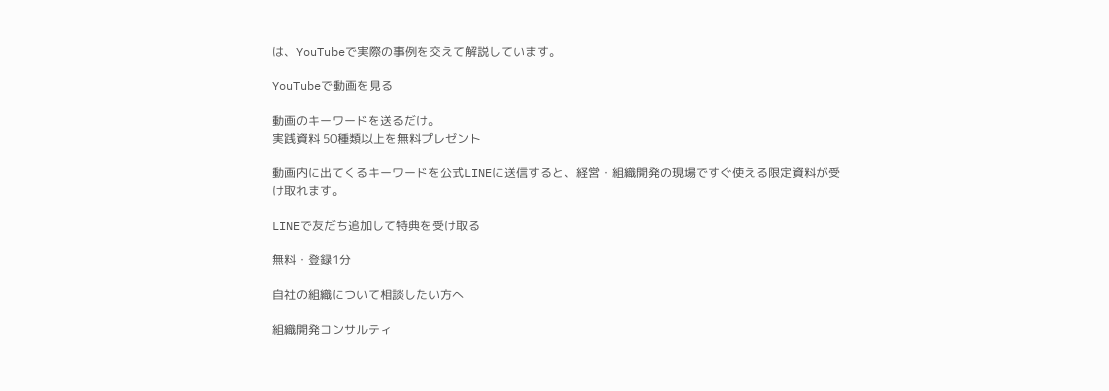は、YouTubeで実際の事例を交えて解説しています。

YouTubeで動画を見る

動画のキーワードを送るだけ。
実践資料 50種類以上を無料プレゼント

動画内に出てくるキーワードを公式LINEに送信すると、経営・組織開発の現場ですぐ使える限定資料が受け取れます。

LINEで友だち追加して特典を受け取る

無料・登録1分

自社の組織について相談したい方へ

組織開発コンサルティ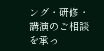ング・研修・講演のご相談を承っ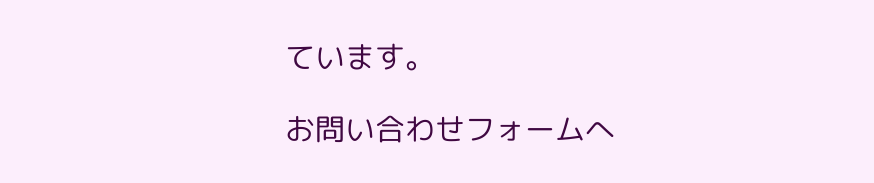ています。

お問い合わせフォームへ